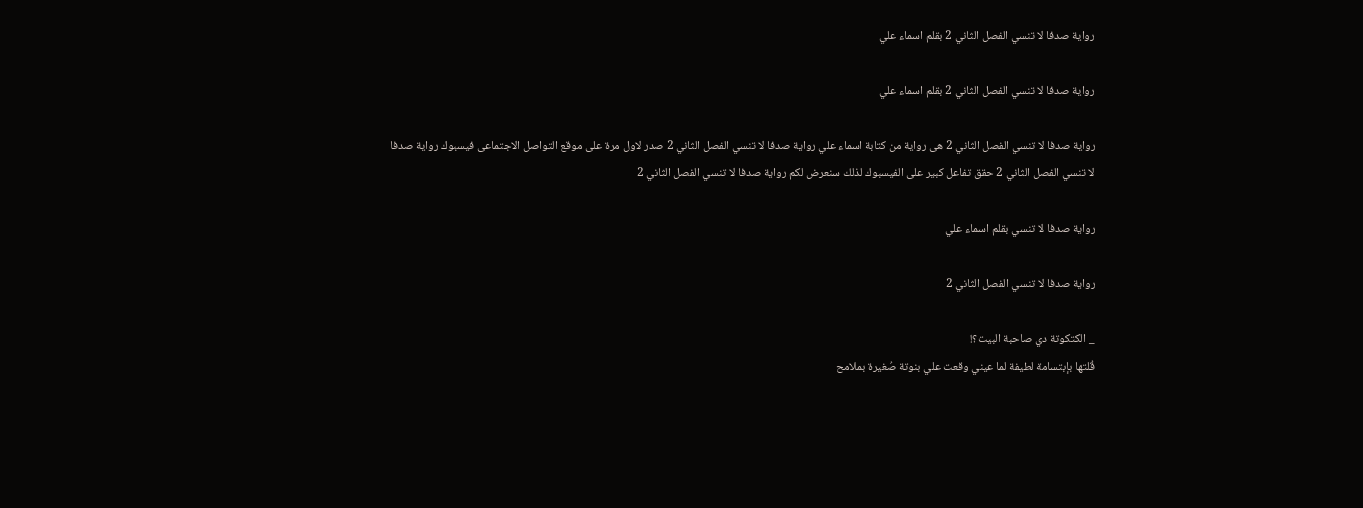رواية صدفا لا تنسي الفصل الثاني 2 بقلم اسماء علي

رواية صدفا لا تنسي الفصل الثاني 2 بقلم اسماء علي

رواية صدفا لا تنسي الفصل الثاني 2 هى رواية من كتابة اسماء علي رواية صدفا لا تنسي الفصل الثاني 2 صدر لاول مرة على موقع التواصل الاجتماعى فيسبوك رواية صدفا لا تنسي الفصل الثاني 2 حقق تفاعل كبير على الفيسبوك لذلك سنعرض لكم رواية صدفا لا تنسي الفصل الثاني 2

رواية صدفا لا تنسي بقلم اسماء علي

رواية صدفا لا تنسي الفصل الثاني 2

_ الكتكوتة دي صاحبة البيت؟!
قُلتها بإبتسامة لطيفة لما عيني وقعت علي بنوتة صُغيرة بملامح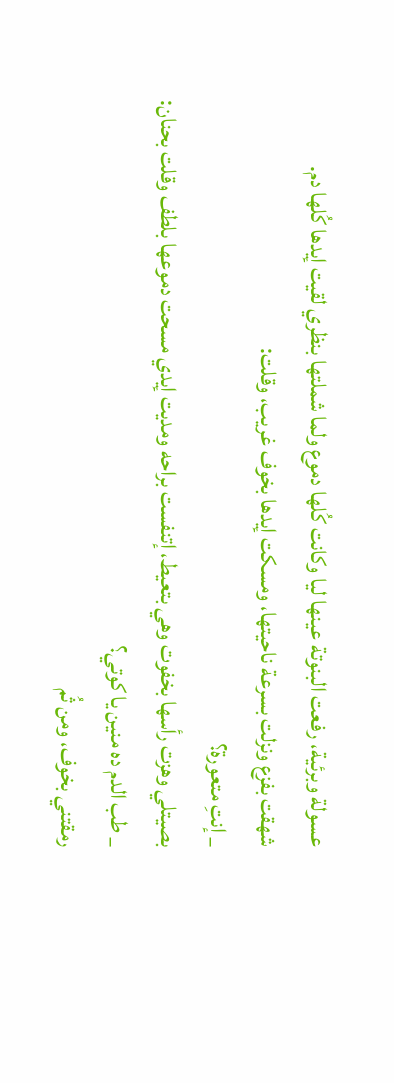عسولة وبرئية، رفعت البنوتة عينها ليا وكانت كُلها دموع ولما شملتها بنظري لقيت إيدها كُلها دم.
شهقت بفزع ونزلت بسرعة ناحيتها، ومسكت إيدها بخوف غريب، وقلت:
_ إنتِ متعورة؟
بصيتلي وهزت رأسها بخفوت وهي بتعيط، إتنفست براحه ومديت إيدي مسحت دموعها بلطف وقلت بحنان:
_ طب الدم ده منين يا كوتي؟
رمقتني بخوف، ومن ثُم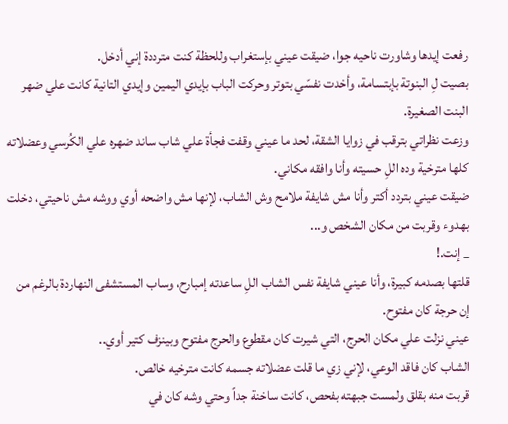رفعت إيدها وشاورت ناحيه جوا، ضيقت عيني بإستغراب وللحظة كنت مترددة إني أدخل.
بصيت لِ البنوتة بإبتسامة، وأخدت نفسّي بتوتر وحركت الباب بإيدي اليمين وإيدي التانية كانت علي ضهر البنت الصغيرة.
وزعت نظراتي بترقب في زوايا الشقة، لحد ما عيني وقفت فجأة علي شاب ساند ضهره علي الكُرسي وعضلاته كلها مترخية وده اللِ حسيته وأنا وافقه مكاني.
ضيقت عيني بتردد أكتر وأنا مش شايفة ملامح وش الشاب، لإنها مش واضحه أوي ووشه مش ناحيتي، دخلت بهدوء وقربت من مكان الشخص و...
_ إنت.!
قلتها بصدمه كبيرة، وأنا عيني شايفة نفس الشاب اللِ ساعدته إمبارح، وساب المستشفى النهاردة بالرغم من إن حرجة كان مفتوح.
عيني نزلت علي مكان الحرج، التي شيرت كان مقطوع والحرج مفتوح وبينزف كتير أوي..
الشاب كان فاقد الوعي، لإني زي ما قلت عضلاته جسمه كانت مترخيه خالص.
قربت منه بقلق ولمست جبهته بفحص، كانت ساخنة جداً وحتي وشه كان في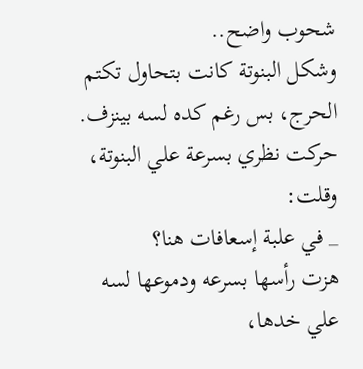شحوب واضح..
وشكل البنوتة كانت بتحاول تكتم الحرج، بس رغم كده لسه بينزف.
حركت نظري بسرعة علي البنوتة، وقلت:
_ في علبة إسعافات هنا؟
هزت رأسها بسرعه ودموعها لسه علي خدها،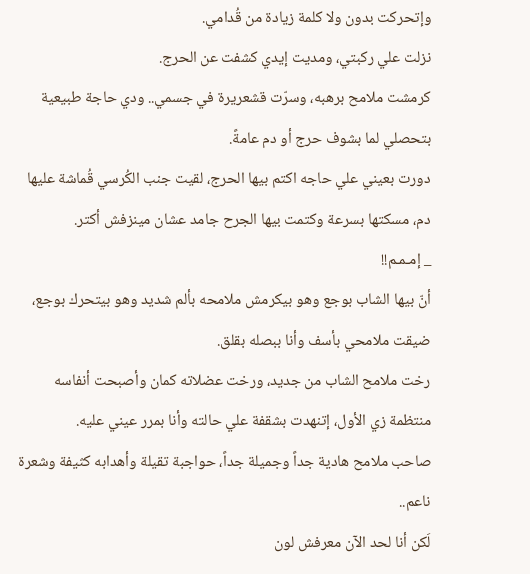وإتحركت بدون ولا كلمة زيادة من قُدامي.
نزلت علي ركبتي، ومديت إيدي كشفت عن الحرج.
كرمشت ملامح برهبه، وسرّت قشعريرة في جسمي.. ودي حاجة طبيعية بتحصلي لما بشوف حرج أو دم عامةً.
دورت بعيني علي حاجه اكتم بيها الحرج، لقيت جنب الكُرسي قُماشة عليها دم، مسكتها بسرعة وكتمت بيها الجرح جامد عشان مينزفش أكتر.
_ إمـمـم!!
أنّ بيها الشاب بوجع وهو بيكرمش ملامحه بألم شديد وهو بيتحرك بوجع، ضيقت ملامحي بأسف وأنا ببصله بقلق.
رخت ملامح الشاب من جديد، ورخت عضلاته كمان وأصبحت أنفاسه منتظمة زي الأول، إتنهدت بشقفة علي حالته وأنا بمرر عيني عليه.
صاحب ملامح هادية جداً وجميلة جداً، حواجبة تقيلة وأهدابه كثيفة وشعرة ناعم..
لَكن أنا لحد الآن معرفش لون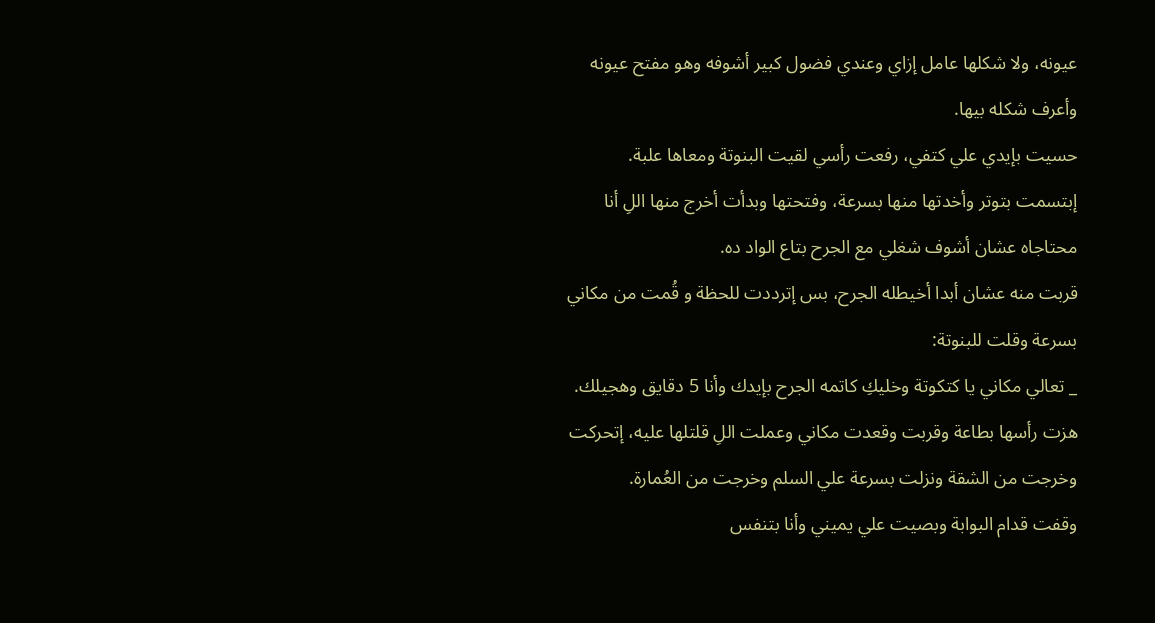عيونه، ولا شكلها عامل إزاي وعندي فضول كبير أشوفه وهو مفتح عيونه وأعرف شكله بيها.
حسيت بإيدي علي كتفي، رفعت رأسي لقيت البنوتة ومعاها علبة.
إبتسمت بتوتر وأخدتها منها بسرعة، وفتحتها وبدأت أخرج منها اللِ أنا محتاجاه عشان أشوف شغلي مع الجرح بتاع الواد ده.
قربت منه عشان أبدا أخيطله الجرح، بس إترددت للحظة و قُمت من مكاني بسرعة وقلت للبنوتة:
_ تعالي مكاني يا كتكوتة وخليكِ كاتمه الجرح بإيدك وأنا 5 دقايق وهجيلك.
هزت رأسها بطاعة وقربت وقعدت مكاني وعملت اللِ قلتلها عليه، إتحركت وخرجت من الشقة ونزلت بسرعة علي السلم وخرجت من العُمارة.
وقفت قدام البوابة وبصيت علي يميني وأنا بتنفس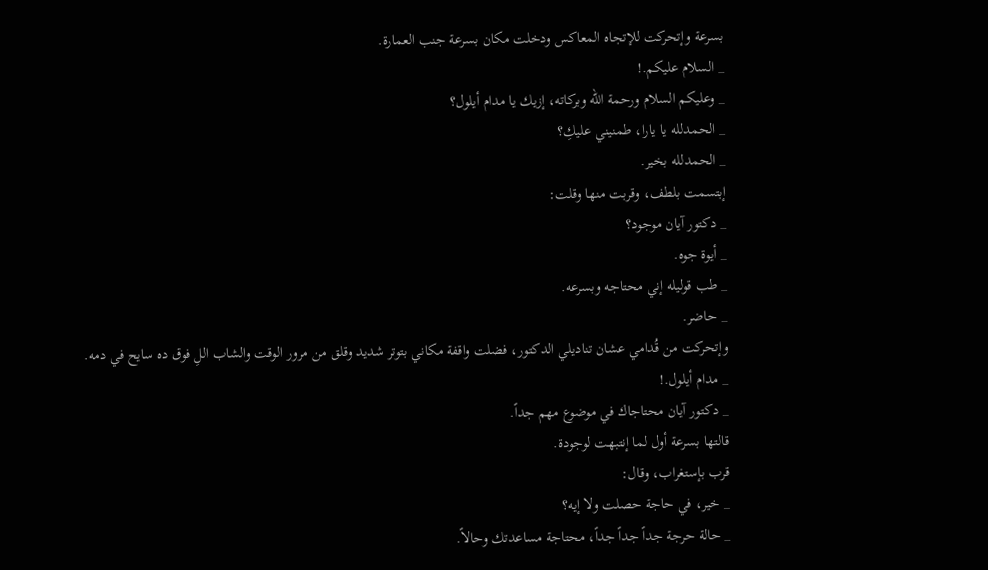بسرعة وإتحركت للإتجاه المعاكس ودخلت مكان بسرعة جنب العمارة.
_ السلام عليكم.!
_ وعليكم السلام ورحمة الله وبركاته، إزيك يا مدام أيلول؟
_ الحمدلله يا يارا، طمنيني عليكِ؟
_ الحمدلله بخير.
إبتسمت بلطف، وقربت منها وقلت:
_ دكتور آيان موجود؟
_ أيوة جوه.
_ طب قوليله إني محتاجه وبسرعه.
_ حاضر.
وإتحركت من قُدامي عشان تناديلي الدكتور، فضلت واقفة مكاني بتوتر شديد وقلق من مرور الوقت والشاب اللِ فوق ده سايح في دمه.
_ مدام أيلول.!
_ دكتور آيان محتاجاك في موضوع مهم جداً.
قالتها بسرعة أول لما إنتبهت لوجودة.
قرب بإستغراب، وقال:
_ خير، في حاجة حصلت ولا إيه؟
_ حالة حرجة جداً جداً جداً، محتاجة مساعدتك وحالاً.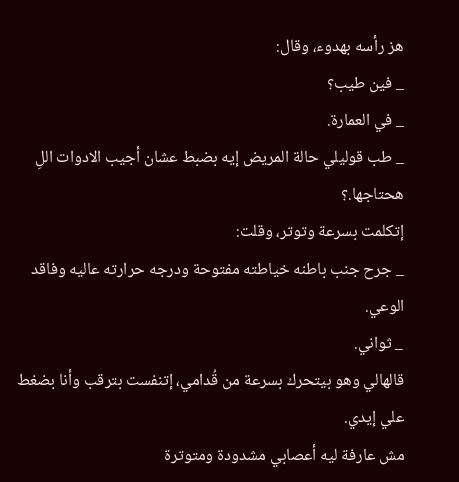هز رأسه بهدوء، وقال:
_ فين طيب؟
_ في العمارة.
_ طب قوليلي حالة المريض إيه بضبط عشان أجيب الادوات اللِ هحتاجها.؟
إتكلمت بسرعة وتوتر، وقلت:
_ جرح جنب باطنه خياطته مفتوحة ودرجه حرارته عاليه وفاقد الوعي.
_ ثواني.
قالهالي وهو بيتحرك بسرعة من قُدامي، إتنفست بترقب وأنا بضغط علي إيدي.
مش عارفة ليه أعصابي مشدودة ومتوترة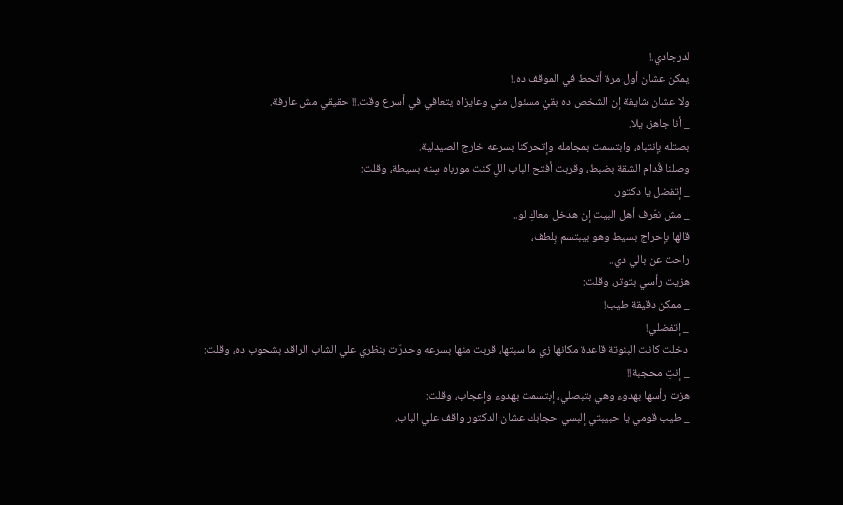لدرجادي.!
يمكن عشان أول مرة أتحط في الموقف ده.!
ولا عشان شايفة إن الشخص ده بقيٰ مسئول مني وعايزاه يتعافي في أسرع وقت.!! حقيقي مش عارفة.
_ أنا جاهز، يلا.
بصتله بإنتباه، وابتسمت بمجامله وإتحركنا بسرعه خارج الصيدلية.
وصلنا قُدام الشقة بضبط، وقربت أفتح الباب اللِ كنت مورباه سِنه بسيطة، وقلت:
_ إتفضل يا دكتور.
_ مش نعّرف أهل البيت إن هدخل معاكِ لو..
قالها بإحراج بسيط وهو بيبتسم بِلطف،
راحت عن بالي دي..
هزيت رأسي بتوتر، وقلت:
_ ممكن دقيقة طيب!
_ إتفضلي!
 دخلت كانت البنوتة قاعدة مكانها زي ما سبتها، قربت منها بسرعه وحدرّت بنظري علي الشاب الراقد بشحوب ده، وقلت:
_ إنتِ محجبة!!
هزت رأسها بهدوء وهي بتبصلي، إبتسمت بهدوء وإعجاب، وقلت:
_ طيب قومي يا حبيبتي إلبسي حجابك عشان الدكتور واقف علي الباب.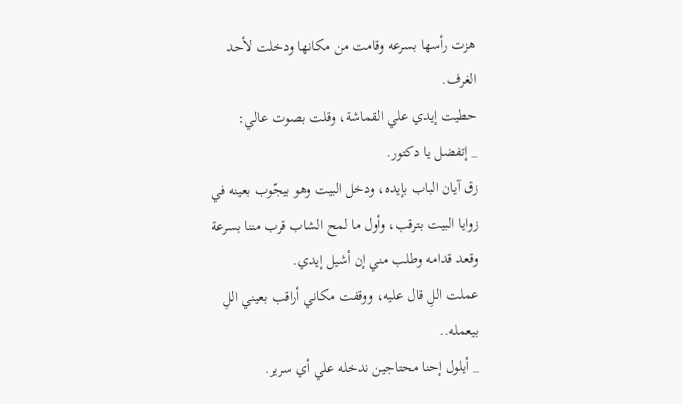هزت رأسها بسرعه وقامت من مكانها ودخلت لأحد الغرف.
حطيت إيدي علي القماشة، وقلت بصوت عالي:
_ إتفضل يا دكتور.
زق آيان الباب بإيده، ودخل البيت وهو بيجّوب بعينه في زوايا البيت بترقب، وأول ما لمح الشاب قرب مننا بسرعة وقعد قدامه وطلب مني إن أشيل إيدي.
عملت اللِ قال عليه، ووقفت مكاني أراقب بعيني اللِ بيعمله..
_ أيلول إحنا محتاجين ندخله علي أي سرير.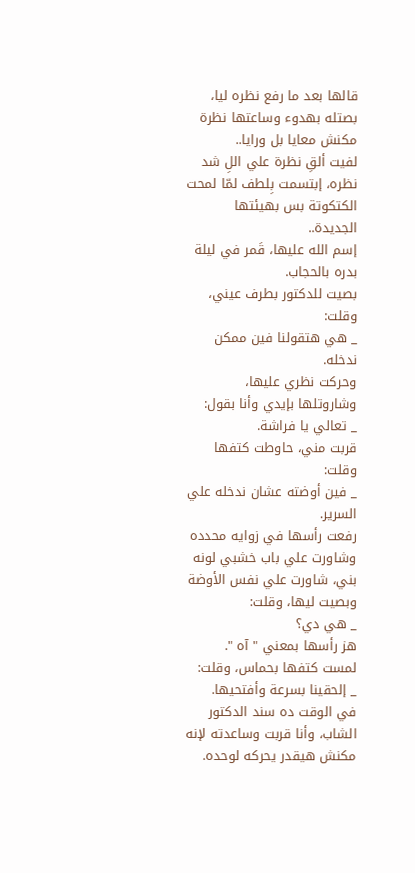قالها بعد ما رفع نظره ليا، بصتله بهدوء وساعتها نظرة مكنش معايا بل ورايا..
لفيت ألقِ نظرة علي اللِ شد نظره، إبتسمت بِلطف لمّا لمحت الكتكوتة بس بهيئتها الجديدة..
إسم الله عليها، قَمر في ليلة بدره بالحجاب.
بصيت للدكتور بطرف عيني، وقلت:
_ هي هتقولنا فين ممكن ندخله.
وحركت نظري عليها، وشاروتلها بإيدي وأنا بقول:
_ تعالي يا فراشة.
قربت مني، حاوطت كتفها وقلت:
_ فين أوضته عشان ندخله علي السرير.
رفعت رأسها في زوايه محدده وشاورت علي باب خشبي لونه بني، شاورت علي نفس الأوضة وبصيت ليها، وقلت:
_ هي دي؟
هز رأسها بمعني " آه ".
لمست كتفها بحماس، وقلت:
_ إلحقينا بسرعة وأفتحيها.
في الوقت ده سند الدكتور الشاب، وأنا قربت وساعدته لإنه مكنش هيقدر يحركه لوحده.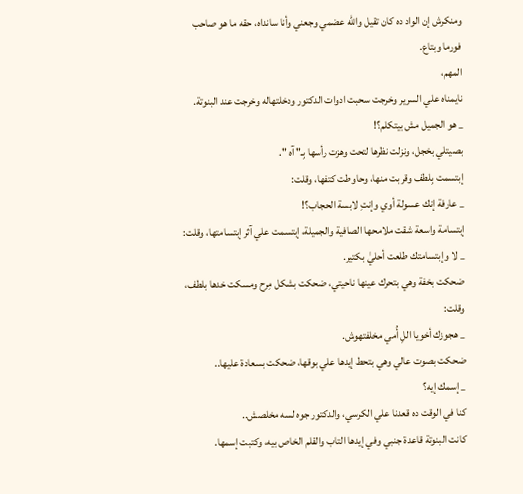ومنكرش إن الواد ده كان تقيل والله عضمي وجعني وأنا سانداه، حقه ما هو صاحب فورما وبتاع.
المهم،
نايمناه علي السرير وخرجت سحبت ادوات الدكتور ودخلتهاله وخرجت عند البنوتة.
_ هو الجميل مش بيتكلم؟!
بصيتلي بخجل، ونزلت نظرها لتحت وهزت رأسها بِـ" آه ".
إبتسمت بِلطف وقربت منها، وحاوطت كتفها، وقلت:
_ عارفة إنك عسولة أوي وإنتِ لابسة الحجاب؟!
إبتسامة واسعة شقت ملامحها الصافية والجميلة، إبتسمت علي آثر إبتسامتها، وقلت:
_ لا وإبتسامتك طلعت أحليٰ بكتير.
ضحكت بخفة وهي بتحرك عينها ناحيتي، ضحكت بشكل مِرح ومسكت خدها بلطف، وقلت:
_ هجوزك أخويا اللِ أُمي مخلفتهوش.
ضحكت بصوت عالي وهي بتحط إيدها علي بوقها، ضحكت بسعادة عليها..
_ إسمك إيه؟
كنا في الوقت ده قعدنا علي الكرسي، والدكتور جوه لسه مخلصش..
كانت البنوتة قاعدة جنبي وفي إيدها التاب والقلم الخاص بيه، وكتبت إسمها.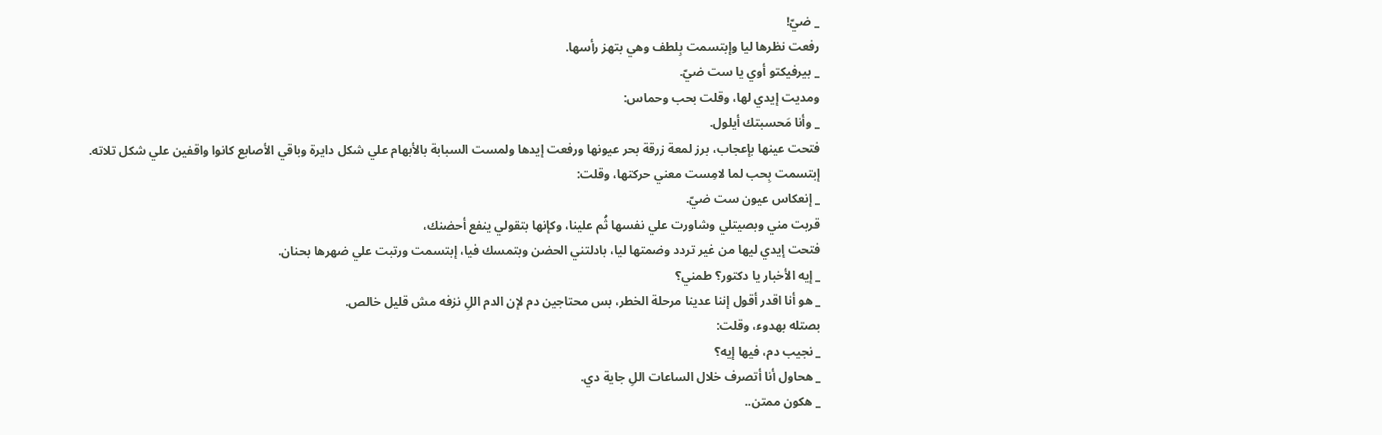_ ضيّ!
رفعت نظرها ليا وإبتسمت بِلطف وهي بتهز رأسها.
_ بيرفيكتو أوي يا ست ضيّ.
ومديت إيدي لها، وقلت بحب وحماس:
_ وأنا مَحسبتك أيلول.
فتحت عينها بإعجاب، برز لمعة زرقة بحر عيونها ورفعت إيدها ولمست السبابة بالأبهام علي شكل دايرة وباقي الأصابع كانوا واقفين علي شكل تلاته.
إبتسمت بِحب لما لامِست معني حركتها، وقلت:
_ إنعكاس عيون ست ضيّ.
قربت مني وبصيتلي وشاورت علي نفسها ثُم علينا، وكإنها بتقولي ينفع أحضنك،
فتحت إيدي ليها من غير تردد وضمتها ليا، بادلتني الحضن وبتمسك فيا، إبتسمت ورتبت علي ضهرها بحنان.
_ إيه الأخبار يا دكتور؟ طمني؟
_ هو أنا اقدر أقول إننا عدينا مرحلة الخطر، بس محتاجين دم لإن الدم اللِ نزفه مش قليل خالص.
بصتله بهدوء، وقلت:
_ نجيب دم، فيها إيه؟
_ هحاول أنا أتصرف خلال الساعات اللِ جاية دي.
_ هكون ممتن..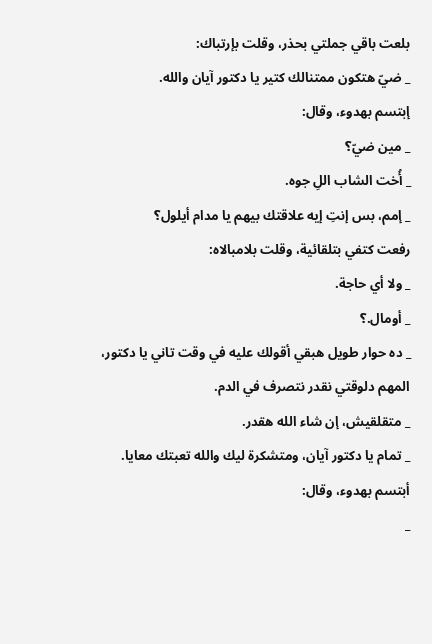بلعت باقي جملتي بحذر، وقلت بإرتباك:
_ ضيّ هتكون ممتنالك كتير يا دكتور آيان والله.
إبتسم بهدوء، وقال:
_ مين ضيّ؟
_ أُخت الشاب اللِ جوه.
_ إمم، بس إنتِ إيه علاقتك بيهم يا مدام أيلول؟
رفعت كتفي بتلقائية، وقلت بلامبالاه:
_ ولا أي حاجة.
_ أومال.؟
_ ده حوار طويل هبقي أقولك عليه في وقت تاني يا دكتور، المهم دلوقتي نقدر نتصرف في الدم.
_ متقلقيش، إن شاء الله هقدر.
_ تمام يا دكتور آيان، ومتشكرة ليك والله تعبتك معايا.
أبتسم بهدوء، وقال:
_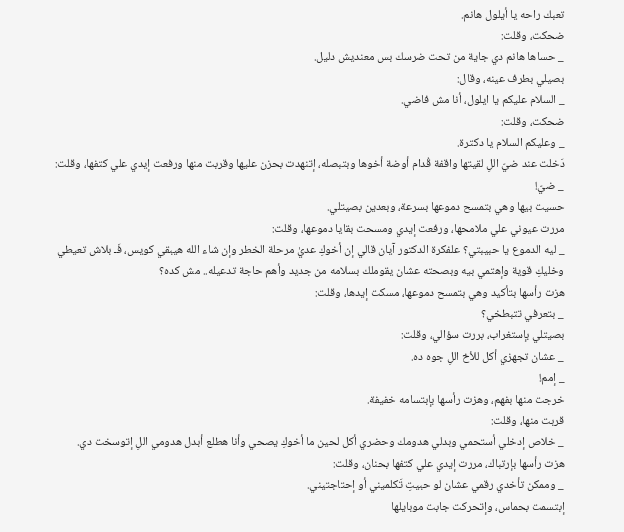تعبك راحه يا أيلول هانم.
ضحكت، وقلت:
_ حساها هانم دي جاية من تحت ضرسك بس معنديش دليل.
بصيلي بطرف عينه، وقال:
_ السلام عليكم يا ايلول، أنا مش فاضي.
ضحكت، وقلت:
_ وعليكم السلام يا دكترة.
دَخلت عند ضيّ اللِ لقيتها واقفة قُدام أوضة أخوها وبتبصله، إتنهدت بحزن عليها وقربت منها ورفعت إيدي علي كتفها، وقلت:
_ ضيّ!
حسيت بيها وهي بتمسح دموعها بسرعة، وبعدين بصيتلي.
مررت عيوني علي ملامحها، ورفعت إيدي ومسحت بقايا دموعها، وقلت:
_ ليه الدموع يا حبيبتي؟ علفكرة الدكتور آيان قالي إن أخوكِ عديٰ مرحلة الخطر وإن شاء الله هيبقي كويس، فَـ بلاش تعيطي وخليكِ قوية وإهتمي بيه وبصحته عشان يقوملك بسلامه من جديد وأهم حاجة تدعيله.. مش كده؟
هزت رأسها بتأكيد وهي بتمسح دموعها، مسكت إيدها، وقلت:
_ بتعرفي تتبطخي؟
بصيتلي بإستغراب، بررت سؤالي، وقلت:
_ عشان تجهزي أكل للأخ اللِ جوه ده.
_ إمم!
خرجت منها بفهم، وهزت رأسها بإبتسامه خفيفة.
قربت منها، وقلت:
_ خلاص إدخلي أستحمي وبدلي هدومك وحضري أكل لحين ما أخوكِ يصحي وأنا هطلع أبدل هدومي اللِ إتوسخت دي.
هزت رأسها بإرتباك، مررت إيدي علي كتفها بحنان، وقلت:
_ وممكن تأخدي رقمي عشان لو حبيتِ تَكلميني أو إحتاجتيني.
إبتسمت بحماس، وإتحركت جابت موبايلها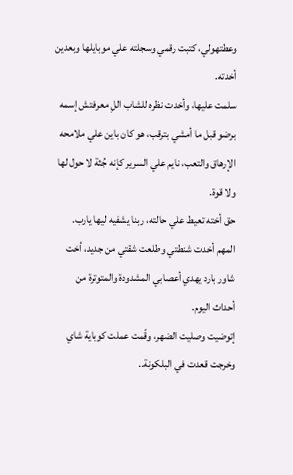وعطتهولي، كتبت رقمي وسجلته علي موبايلها وبعدين أخدته.
سلمت عليها، وأخدت نظره للشاب اللِ معرفتش إسمه برضو قبل ما أمشي بترقب، هو كان باين علي ملامحه الإرهاق والتعب، نايم علي السرير كإنه جُثة لا حول لها ولا قوة.
حق أخته تعيط علي حالته، ربنا يشفيه ليها يارب.
المهم أخدت شنطتي وطلعت شقتي من جديد، أخت شاور بارد يهدي أعصابي المشدودة والمتوترة من أحداث اليوم.
إتوضيت وصليت الضهر، وقّمت عملت كوباية شاي وخرجت قعدت في البلكونة..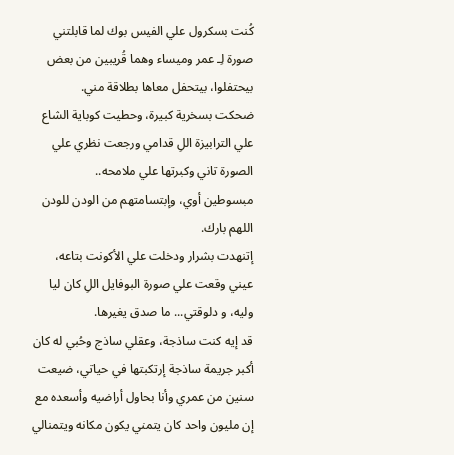كُنت بسكرول علي الفيس بوك لما قابلتني صورة لِـ عمر وميساء وهما قُريبين من بعض بيحتفلوا، بيتحفل معاها بطلاقة مني.
ضحكت بسخرية كبيرة، وحطيت كوباية الشاع علي الترابيزة اللِ قدامي ورجعت نظري علي الصورة تاني وكبرتها علي ملامحه..
مبسوطين أوي، وإبتسامتهم من الودن للودن اللهم بارك.
إتنهدت بشرار ودخلت علي الأكونت بتاعه، عيني وقعت علي صورة البوفايل اللِ كان ليا وليه، و دلوقتي... ما صدق يغيرها.
قد إيه كنت ساذجة، وعقلي ساذج وحُبي له كان أكبر جريمة ساذجة إرتكبتها في حياتي، ضيعت سنين من عمري وأنا بحاول أراضيه وأسعده مع إن مليون واحد كان يتمني يكون مكانه ويتمنالي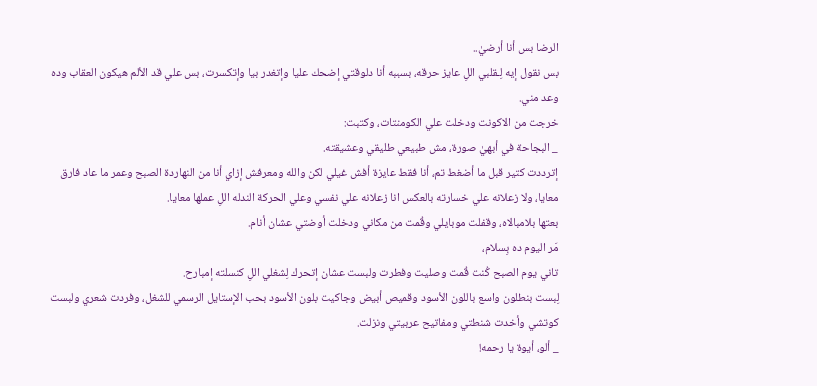الرضا بس أنا أرضيٰ..
بس نقول إيه لِـقلبي اللِ عايز حرقه، بسببه أنا دلوقتي إضحك عليا وإتغدر بيا وإتكسرت، بس علي قد الألم هيكون العقاب وده وعد مني.
خرجت من الاكونت ودخلت علي الكومنتات، وكتبت:
_ البجاحة في أبهيٰ صورة، مش طبيعي طليقي وعشيقته.
إترددت كتير قبل ما أضغط تم، أنا فقط عايزة أفش غيلي لكن والله ومعرفش إزاي أنا من النهاردة الصبح وعمر ما عاد فارق معايا، ولا زعلانه علي خسارته بالعكس انا زعلانه علي نفسي وعلي الحركة الندله اللِ عملها معايا.
بعتها بلامبالاه، وقفلت موبايلي وقُمت من مكاني ودخلت أوضتي عشان أنام.
مَر اليوم ده بِسلام،
تاني يوم الصبح كُنت قُمت وصليت وفطرت ولبست عشان إتحرك لِشغلي اللِ كنسلته إمبارح.
لِبست بنطلون واسع باللون الأسود وقميص أبيض وجاكيت بلون الأسود بحب الإستايل الرسمي للشغل، وفردت شعري ولبست كوتشي وأخدت شنطتي ومفاتيح عربيتي ونزلت.
_ ألو، أيوة يا رحمه!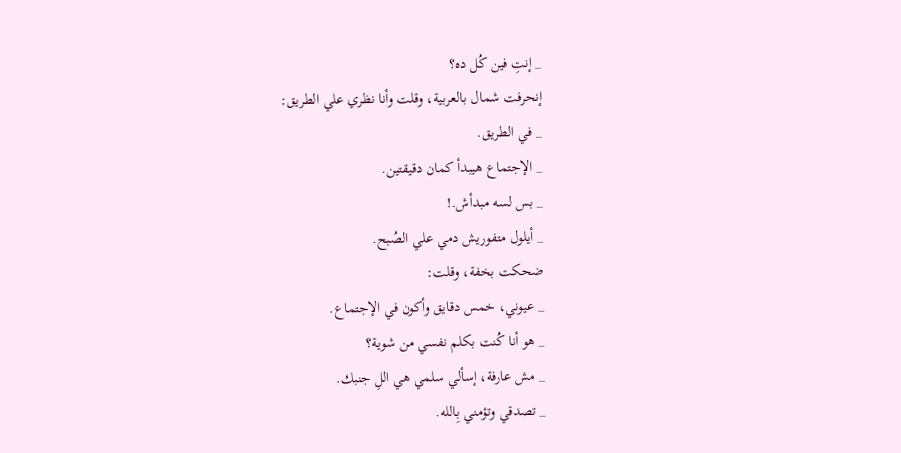_ إنتِ فين كُل ده؟
إنحرفت شمال بالعربية، وقلت وأنا نظري علي الطريق:
_ في الطريق.
_ الإجتماع هيبدأ كمان دقيقتين.
_ بس لسه مبدأش.!
_ أيلول متفوريش دمي علي الصُبح.
ضحكت بخفة، وقلت:
_ عيوني، خمس دقايق وأكون في الإجتماع.
_ هو أنا كُنت بكلم نفسي من شوية؟
_ مش عارفة، إسألي سلمي هي اللِ جنبك.
_ تصدقي وتؤمني بِالله.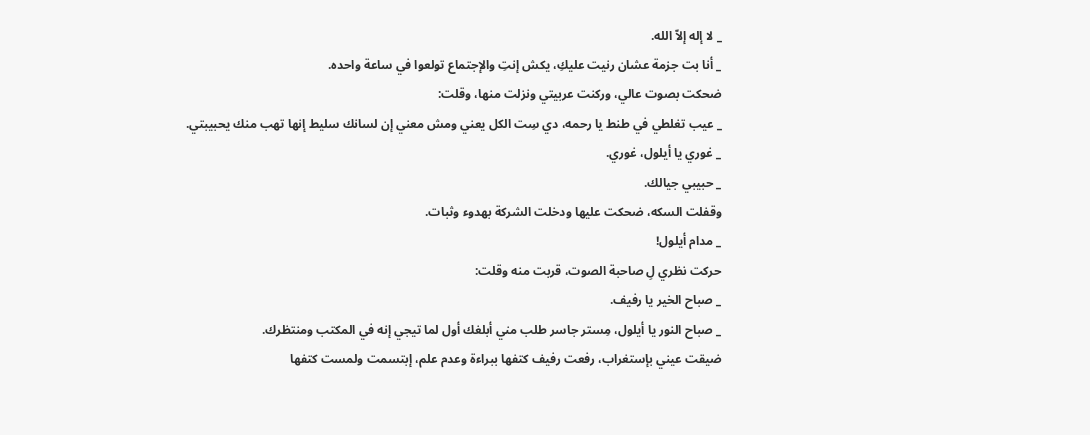_ لا إله إلاّ الله.
_ أنا بت جزمة عشان رنيت عليكِ، يكش إنتِ والإجتماع تولعوا في ساعة واحده.
ضحكت بصوت عالي، وركنت عربيتي ونزلت منها، وقلت:
_ عيب تغلطي في طنط يا رحمه، دي سِت الكل يعني ومش معني إن لسانك سليط إنها تهب منك يحبيبتي.
_ غوري يا أيلول، غوري.
_ حبيبي جيالك.
وقفلت السكه، ضحكت عليها ودخلت الشركة بهدوء وثبات.
_ مدام أيلول!
حركت نظري لِ صاحبة الصوت، قربت منه وقلت:
_ صباح الخير يا رفيف.
_ صباح النور يا أيلول، مِستر جاسر طلب مني أبلغك أول لما تيجي إنه في المكتب ومنتظرك.
ضيقت عيني بإستغراب، رفعت رفيف كتفها ببراءة وعدم علم، إبتسمت ولمست كتفها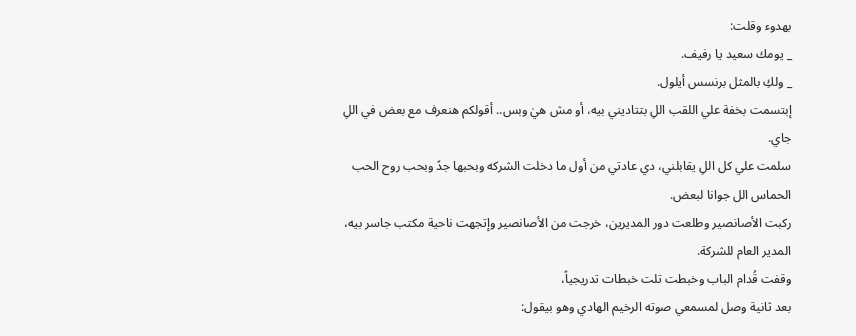بهدوء وقلت:
_ يومك سعيد يا رفيف.
_ ولكِ بالمثل برنسس أيلول.
إبتسمت بخفة علي اللقب اللِ بتتاديني بيه، أو مش هيٰ وبس.. أقولكم هنعرف مع بعض في اللِ جاي.
سلمت علي كل اللِ يقابلني، دي عادتي من أول ما دخلت الشركه وبحبها جدً وبحب روح الحب الحماس الل جوانا لبعض.
ركبت الأصانصير وطلعت دور المديرين، خرجت من الأصانصير وإتجهت ناحية مكتب جاسر بيه، المدير العام للشركة.
وقفت قُدام الباب وخبطت تلت خبطات تدريجياً،
بعد ثانية وصل لمسمعي صوته الرخيم الهادي وهو بيقول: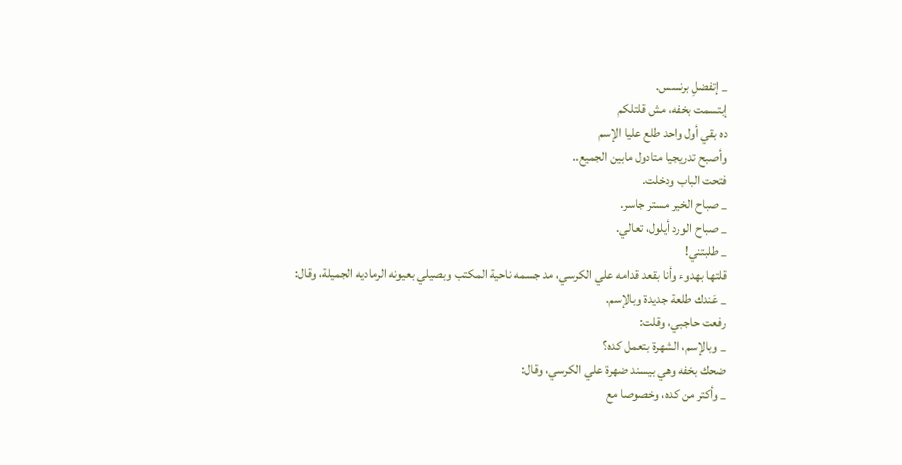_ إتفضلِ برنسس.
إبتسمت بخفه، مش قلتلكم
ده بقي أول واحد طلع عليا الإسم
وأصبح تدريجيا متادول مابين الجميع..
فتحت الباب ودخلت.
_ صباح الخير مستر جاسر.
_ صباح الورد أيلول، تعالي.
_ طلبتني!
قلتها بهدوء وأنا بقعد قدامه علي الكرسي، مد جسمه ناحية المكتب وبصيلي بعيونه الرماديه الجميلة، وقال:
_ عَندك طلعة جديدة وبالإسم.
رفعت حاجبي، وقلت:
_ وبالإسم، الشهرة بتعمل كده؟
ضحك بخفه وهي بيسند ضهرة علي الكرسي، وقال:
_ وأكتر من كده، وخصوصا مع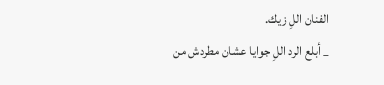الفنان اللِ زيك.
_ أبلع الرد اللِ جوايا عشان مطردش من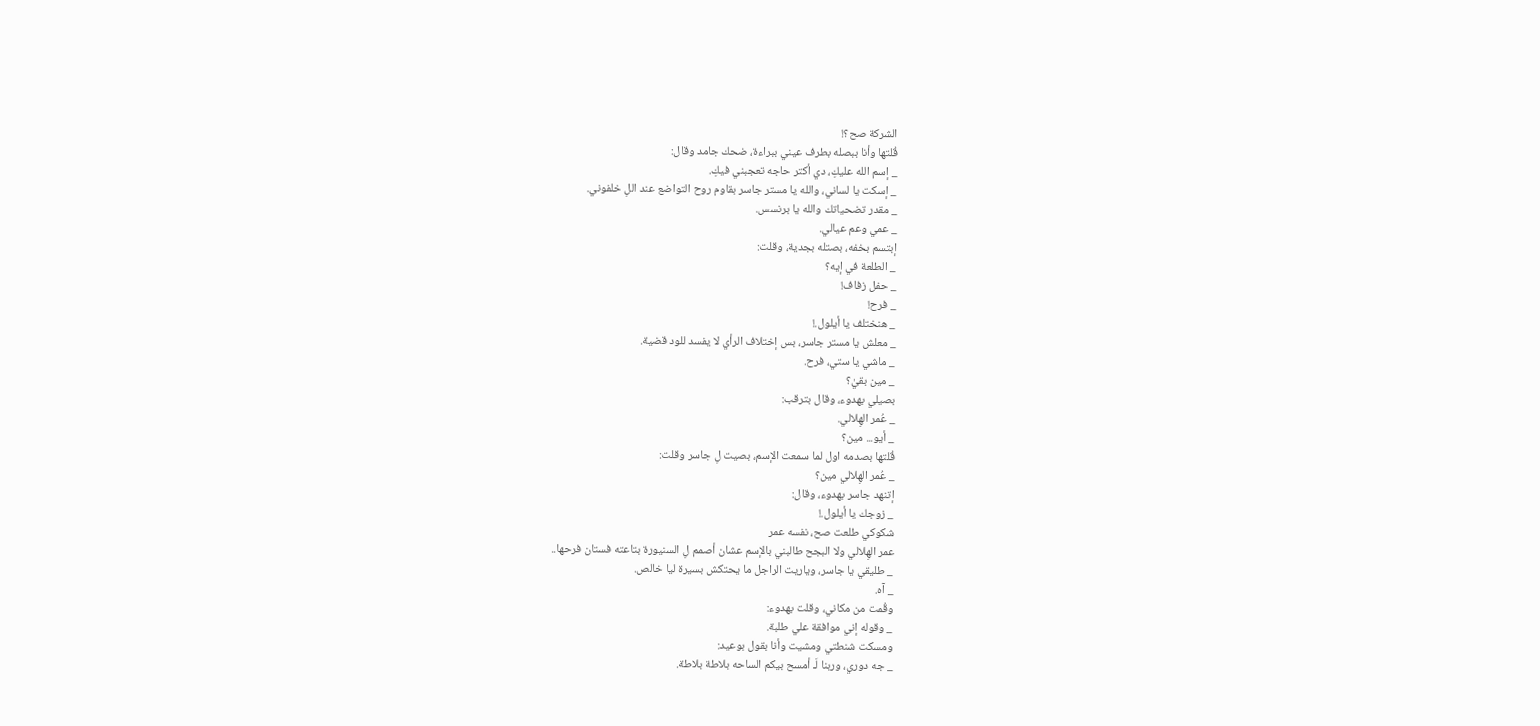الشركة صح؟!
قُلتها وأنا ببصله بطرف عيني ببراءة، ضحك جامد وقال:
_ إسم الله عليكِ، دي أكتر حاجه تعجبني فيكِ.
_ إسكت يا لساني، والله يا مستر جاسر بقاوم روح التواضع عند اللِ خلفوني.
_ مقدر تضحياتك والله يا برنسس.
_ عمي وعم عيالي.
إبتسم بخفه، بصتله بجدية، وقلت:
_ الطلعة في إيه؟
_ حفل زفاف!
_ فرح!
_ هنختلف يا أيلول.!
_ معلش يا مستر جاسر، بس إختلاف الرأي لا يفسد للود قضية.
_ ماشي يا ستي، فرح.
_ مين بقيٰ؟
بصيلي بهدوء، وقال بترقب:
_ عُمر الهِلالي.
_ أيو... مين؟
قُلتها بصدمه اول لما سمعت الإسم، بصيت لِ جاسر وقلت:
_ عُمر الهِلالي مين؟
إتنهد جاسر بهدوء، وقال:
_ زوجك يا أيلول.!
شكوكي طلعت صح، نفسه عمر
عمر الهِلالي ولا البجح طالبني بالإسم عشان أصمم لِ السنيورة بتاعته فستان فرحها..
_ طليقي يا جاسر، وياريت الراجل ما يحتكش بسيرة ليا خالص.
_ آه.
وقُمت من مكاني، وقلت بهدوء:
_ وقوله إني موافقة علي طلبة.
ومسكت شنطتي ومشيت وأنا بقول بوعيد:
_ جه دوري، وربنا لَـ أمسح بيكم الساحه بلاطة بلاطة.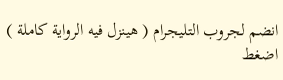انضم لجروب التليجرام ( هينزل فيه الرواية كاملة ) اضغط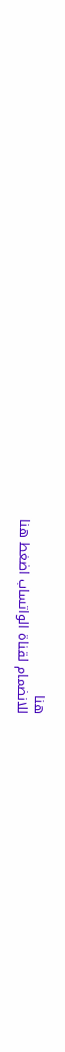هنا
للانضمام لقناة الواتساب اضغط هنا